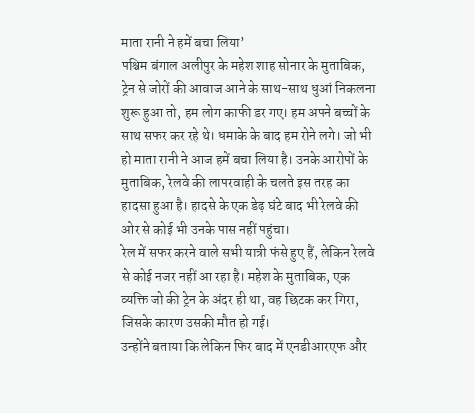माता रानी ने हमें बचा लिया’
पश्चिम बंगाल अलीपुर के महेश शाह सोनार के मुताबिक, ट्रेन से जोरों की आवाज आने के साथ-साथ धुआं निकलना शुरू हुआ तो, हम लोग काफी डर गए। हम अपने बच्चों के साथ सफर कर रहे थे। धमाके के बाद हम रोने लगे। जो भी हो माता रानी ने आज हमें बचा लिया है। उनके आरोपों के मुताबिक, रेलवे की लापरवाही के चलते इस तरह का हादसा हुआ है। हादसे के एक डेढ़ घंटे बाद भी रेलवे की ओर से कोई भी उनके पास नहीं पहुंचा।
रेल में सफर करने वाले सभी यात्री फंसे हुए हैं, लेकिन रेलवे से कोई नजर नहीं आ रहा है। महेश के मुताबिक, एक व्यक्ति जो की ट्रेन के अंदर ही था, वह छिटक कर गिरा, जिसके कारण उसकी मौत हो गई।
उन्होंने बताया कि लेकिन फिर बाद में एनडीआरएफ और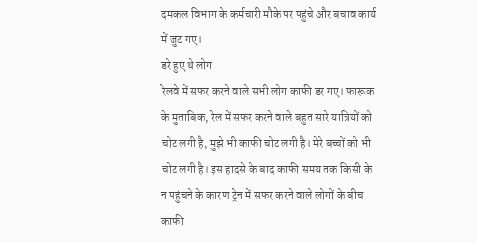दमकल विभाग के कर्मचारी मौके पर पहुंचे और बचाव कार्य में जुट गए।
डरे हुए थे लोग
रेलवे में सफर करने वाले सभी लोग काफी डर गए। फारूक के मुताबिक, रेल में सफर करने वाले बहुत सारे यात्रियों को चोट लगी है, मुझे भी काफी चोट लगी है। मेरे बच्चों को भी चोट लगी है। इस हादसे के बाद काफी समय तक किसी के न पहुंचने के कारण ट्रेन में सफर करने वाले लोगों के बीच काफी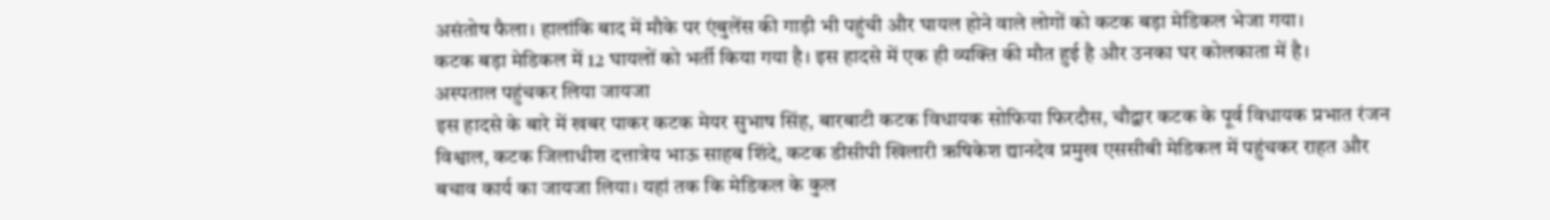असंतोष फैला। हालांकि बाद में मौके पर एंबुलेंस की गाड़ी भी पहुंची और घायल होने वाले लोगों को कटक बड़ा मेडिकल भेजा गया।
कटक बड़ा मेडिकल में 12 घायलों को भर्ती किया गया है। इस हादसे में एक ही व्यक्ति की मौत हुई है और उनका घर कोलकाता में है।
अस्पताल पहुंचकर लिया जायजा
इस हादसे के बारे में खबर पाकर कटक मेयर सुभाष सिंह, बारबाटी कटक विधायक सोफिया फिरदौस, चौद्वार कटक के पूर्व विधायक प्रभात रंजन विश्वाल, कटक जिलाधीश दत्तात्रेय भाऊ साहब शिंदे, कटक डीसीपी खिलारी ऋषिकेश द्यानदेव प्रमुख एससीबी मेडिकल में पहुंचकर राहत और बचाव कार्य का जायजा लिया। यहां तक कि मेडिकल के कुल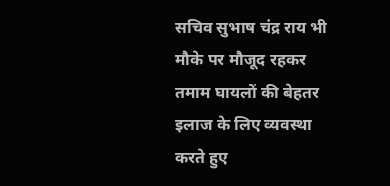सचिव सुभाष चंद्र राय भी मौके पर मौजूद रहकर तमाम घायलों की बेहतर इलाज के लिए व्यवस्था करते हुए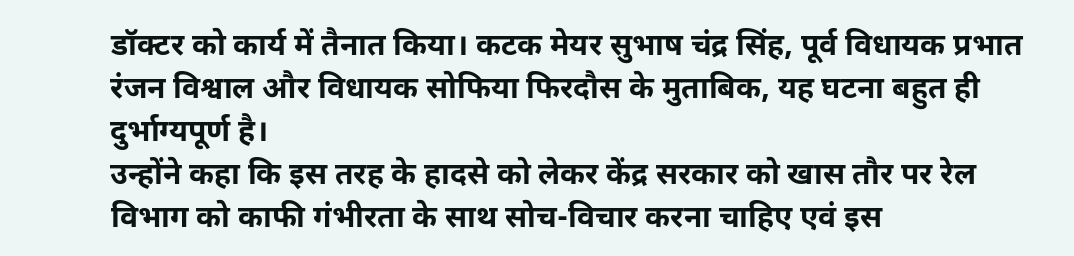डॉक्टर को कार्य में तैनात किया। कटक मेयर सुभाष चंद्र सिंह, पूर्व विधायक प्रभात रंजन विश्वाल और विधायक सोफिया फिरदौस के मुताबिक, यह घटना बहुत ही दुर्भाग्यपूर्ण है।
उन्होंने कहा कि इस तरह के हादसे को लेकर केंद्र सरकार को खास तौर पर रेल विभाग को काफी गंभीरता के साथ सोच-विचार करना चाहिए एवं इस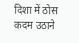दिशा में ठोस कदम उठाने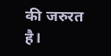की जरुरत है।